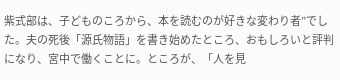紫式部は、子どものころから、本を読むのが好きな変わり者”でした。夫の死後「源氏物語」を書き始めたところ、おもしろいと評判になり、宮中で働くことに。ところが、「人を見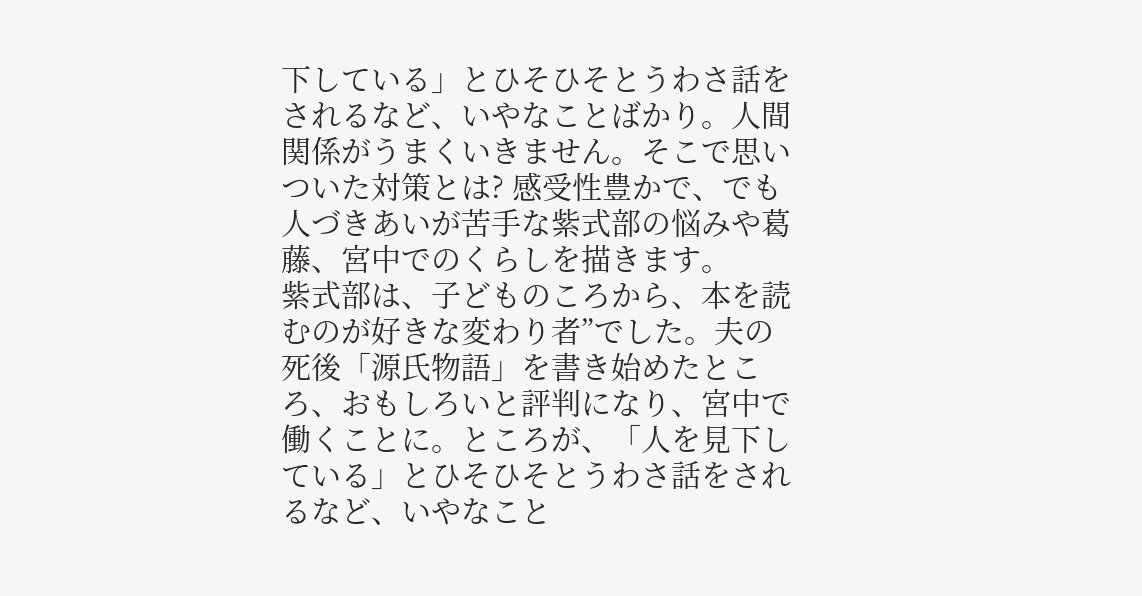下している」とひそひそとうわさ話をされるなど、いやなことばかり。人間関係がうまくいきません。そこで思いついた対策とは? 感受性豊かで、でも人づきあいが苦手な紫式部の悩みや葛藤、宮中でのくらしを描きます。
紫式部は、子どものころから、本を読むのが好きな変わり者”でした。夫の死後「源氏物語」を書き始めたところ、おもしろいと評判になり、宮中で働くことに。ところが、「人を見下している」とひそひそとうわさ話をされるなど、いやなこと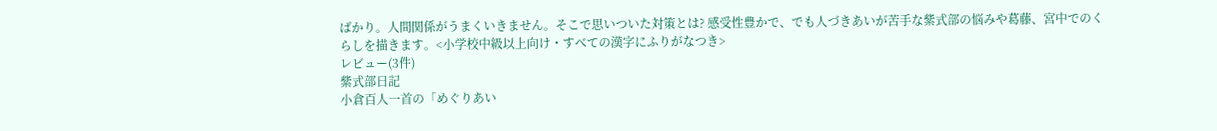ばかり。人間関係がうまくいきません。そこで思いついた対策とは? 感受性豊かで、でも人づきあいが苦手な紫式部の悩みや葛藤、宮中でのくらしを描きます。<小学校中級以上向け・すべての漢字にふりがなつき>
レビュー(3件)
紫式部日記
小倉百人一首の「めぐりあい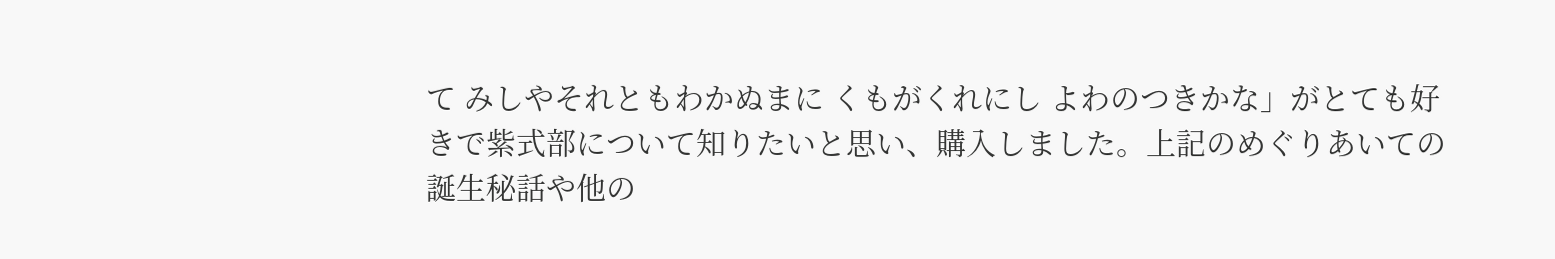て みしやそれともわかぬまに くもがくれにし よわのつきかな」がとても好きで紫式部について知りたいと思い、購入しました。上記のめぐりあいての誕生秘話や他の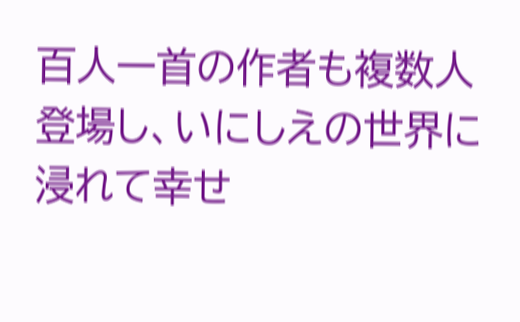百人一首の作者も複数人登場し、いにしえの世界に浸れて幸せ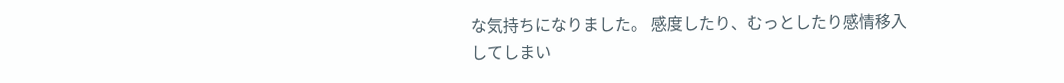な気持ちになりました。 感度したり、むっとしたり感情移入してしまい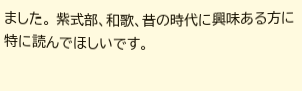ました。 紫式部、和歌、昔の時代に興味ある方に特に読んでほしいです。